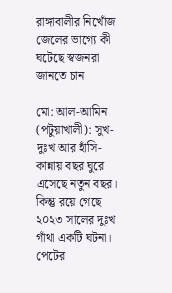রাঙ্গাবালীর নিখোঁজ জেলের ভাগ্যে কী ঘটেছে স্বজনরা জানতে চান

মো: আল-আমিন (পটুয়াখালী): সুখ-দুঃখ আর হাঁসি-কান্নায় বছর ঘুরে এসেছে নতুন বছর। কিন্তু রয়ে গেছে ২০২৩ সালের দুঃখ গাঁথা একটি ঘটনা।
পেটের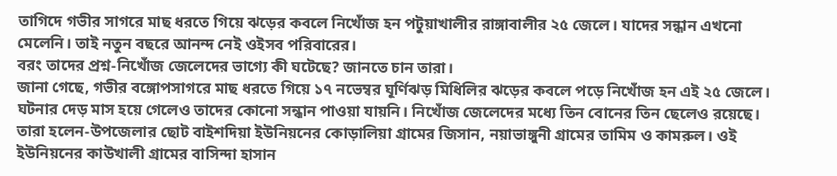তাগিদে গভীর সাগরে মাছ ধরতে গিয়ে ঝড়ের কবলে নিখোঁজ হন পটুয়াখালীর রাঙ্গাবালীর ২৫ জেলে। যাদের সন্ধান এখনো মেলেনি। তাই নতুন বছরে আনন্দ নেই ওইসব পরিবারের।
বরং তাদের প্রশ্ন-নিখোঁজ জেলেদের ভাগ্যে কী ঘটেছে? জানতে চান তারা।
জানা গেছে, গভীর বঙ্গোপসাগরে মাছ ধরতে গিয়ে ১৭ নভেম্বর ঘূর্ণিঝড় মিধিলির ঝড়ের কবলে পড়ে নিখোঁজ হন এই ২৫ জেলে। ঘটনার দেড় মাস হয়ে গেলেও তাদের কোনো সন্ধান পাওয়া যায়নি। নিখোঁজ জেলেদের মধ্যে তিন বোনের তিন ছেলেও রয়েছে। তারা হলেন-উপজেলার ছোট বাইশদিয়া ইউনিয়নের কোড়ালিয়া গ্রামের জিসান, নয়াভাঙ্গুনী গ্রামের তামিম ও কামরুল। ওই ইউনিয়নের কাউখালী গ্রামের বাসিন্দা হাসান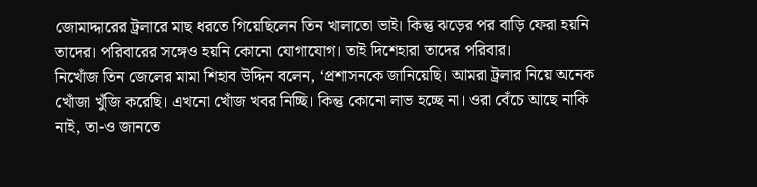জোমাদ্দারের ট্রলারে মাছ ধরতে গিয়েছিলেন তিন খালাতো ভাই। কিন্তু ঝড়ের পর বাড়ি ফেরা হয়নি তাদের। পরিবারের সঙ্গেও হয়নি কোনো যোগাযোগ। তাই দিশেহারা তাদের পরিবার।
নিখোঁজ তিন জেলের মামা শিহাব উদ্দিন বলেন, ‘প্রশাসনকে জানিয়েছি। আমরা ট্রলার নিয়ে অনেক খোঁজা খুঁজি করেছি। এখনো খোঁজ খবর নিচ্ছি। কিন্তু কোনো লাভ হচ্ছে না। ওরা বেঁচে আছে নাকি নাই, তা-ও জানতে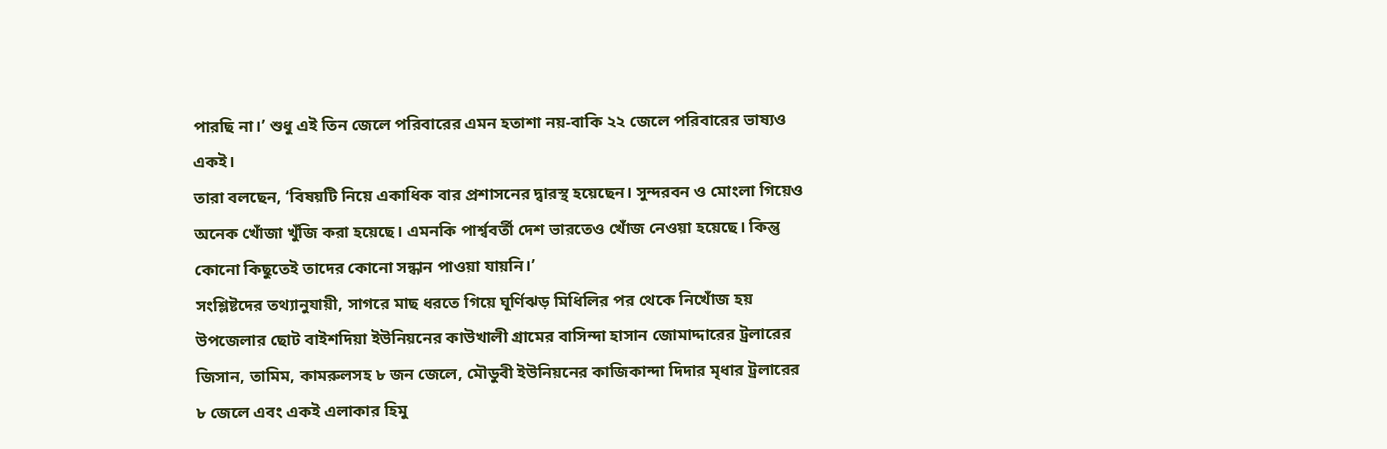পারছি না।’ শুধু এই তিন জেলে পরিবারের এমন হতাশা নয়-বাকি ২২ জেলে পরিবারের ভাষ্যও একই।
তারা বলছেন, ‘বিষয়টি নিয়ে একাধিক বার প্রশাসনের দ্বারস্থ হয়েছেন। সুন্দরবন ও মোংলা গিয়েও অনেক খোঁজা খুঁজি করা হয়েছে। এমনকি পার্শ্ববর্তী দেশ ভারতেও খোঁজ নেওয়া হয়েছে। কিন্তু কোনো কিছুতেই তাদের কোনো সন্ধান পাওয়া যায়নি।’
সংশ্লিষ্টদের তথ্যানুযায়ী, সাগরে মাছ ধরতে গিয়ে ঘূর্ণিঝড় মিধিলির পর থেকে নিখোঁজ হয় উপজেলার ছোট বাইশদিয়া ইউনিয়নের কাউখালী গ্রামের বাসিন্দা হাসান জোমাদ্দারের ট্রলারের জিসান, তামিম, কামরুলসহ ৮ জন জেলে, মৌডুবী ইউনিয়নের কাজিকান্দা দিদার মৃধার ট্রলারের ৮ জেলে এবং একই এলাকার হিমু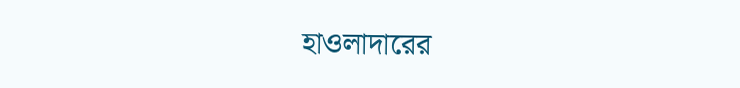হাওলাদারের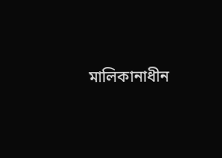মালিকানাধীন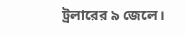ট্রলারের ৯ জেলে।